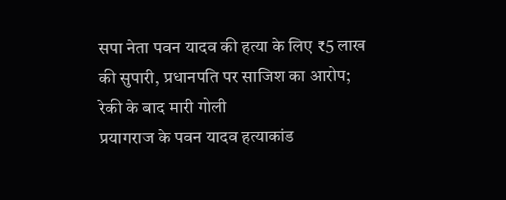सपा नेता पवन यादव की हत्या के लिए ₹5 लाख की सुपारी, प्रधानपति पर साजिश का आरोप; रेकी के बाद मारी गोली
प्रयागराज के पवन यादव हत्याकांड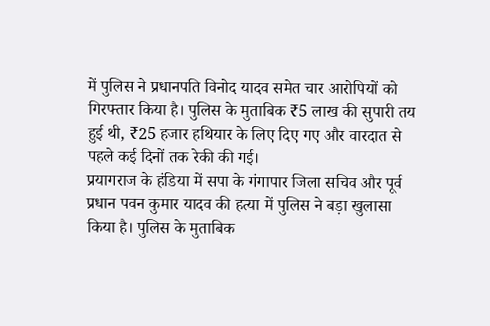में पुलिस ने प्रधानपति विनोद यादव समेत चार आरोपियों को गिरफ्तार किया है। पुलिस के मुताबिक ₹5 लाख की सुपारी तय हुई थी, ₹25 हजार हथियार के लिए दिए गए और वारदात से पहले कई दिनों तक रेकी की गई।
प्रयागराज के हंडिया में सपा के गंगापार जिला सचिव और पूर्व प्रधान पवन कुमार यादव की हत्या में पुलिस ने बड़ा खुलासा किया है। पुलिस के मुताबिक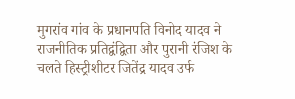मुगरांव गांव के प्रधानपति विनोद यादव ने राजनीतिक प्रतिद्वंद्विता और पुरानी रंजिश के चलते हिस्ट्रीशीटर जितेंद्र यादव उर्फ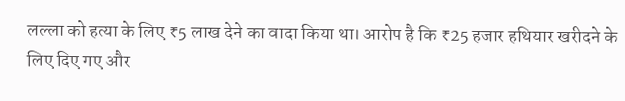लल्ला को हत्या के लिए ₹5 लाख देने का वादा किया था। आरोप है कि ₹25 हजार हथियार खरीदने के लिए दिए गए और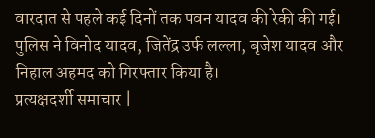वारदात से पहले कई दिनों तक पवन यादव की रेकी की गई। पुलिस ने विनोद यादव, जितेंद्र उर्फ लल्ला, बृजेश यादव और निहाल अहमद को गिरफ्तार किया है।
प्रत्यक्षदर्शी समाचार |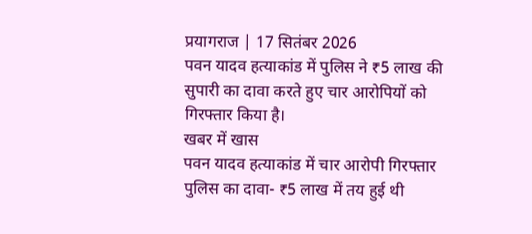प्रयागराज | 17 सितंबर 2026
पवन यादव हत्याकांड में पुलिस ने ₹5 लाख की सुपारी का दावा करते हुए चार आरोपियों को गिरफ्तार किया है।
खबर में खास
पवन यादव हत्याकांड में चार आरोपी गिरफ्तार
पुलिस का दावा- ₹5 लाख में तय हुई थी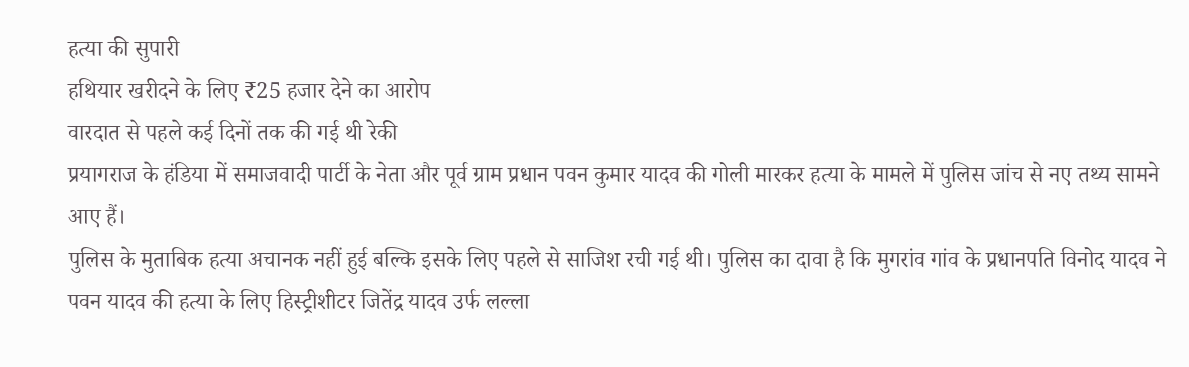हत्या की सुपारी
हथियार खरीदने के लिए ₹25 हजार देने का आरोप
वारदात से पहले कई दिनों तक की गई थी रेकी
प्रयागराज के हंडिया में समाजवादी पार्टी के नेता और पूर्व ग्राम प्रधान पवन कुमार यादव की गोली मारकर हत्या के मामले में पुलिस जांच से नए तथ्य सामने आए हैं।
पुलिस के मुताबिक हत्या अचानक नहीं हुई बल्कि इसके लिए पहले से साजिश रची गई थी। पुलिस का दावा है कि मुगरांव गांव के प्रधानपति विनोद यादव ने पवन यादव की हत्या के लिए हिस्ट्रीशीटर जितेंद्र यादव उर्फ लल्ला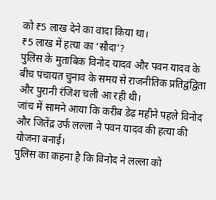को ₹5 लाख देने का वादा किया था।
₹5 लाख में हत्या का ‘सौदा’?
पुलिस के मुताबिक विनोद यादव और पवन यादव के बीच पंचायत चुनाव के समय से राजनीतिक प्रतिद्वंद्विता और पुरानी रंजिश चली आ रही थी।
जांच में सामने आया कि करीब डेढ़ महीने पहले विनोद और जितेंद्र उर्फ लल्ला ने पवन यादव की हत्या की योजना बनाई।
पुलिस का कहना है कि विनोद ने लल्ला को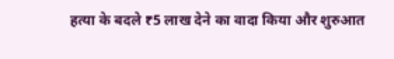हत्या के बदले ₹5 लाख देने का वादा किया और शुरुआत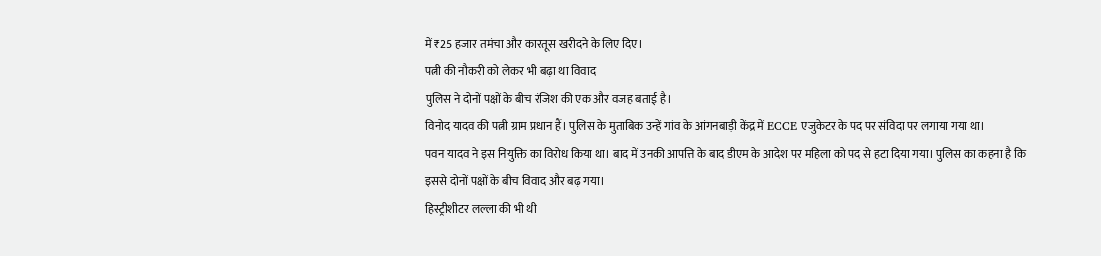में ₹25 हजार तमंचा और कारतूस खरीदने के लिए दिए।
पत्नी की नौकरी को लेकर भी बढ़ा था विवाद
पुलिस ने दोनों पक्षों के बीच रंजिश की एक और वजह बताई है।
विनोद यादव की पत्नी ग्राम प्रधान हैं। पुलिस के मुताबिक उन्हें गांव के आंगनबाड़ी केंद्र में ECCE एजुकेटर के पद पर संविदा पर लगाया गया था।
पवन यादव ने इस नियुक्ति का विरोध किया था। बाद में उनकी आपत्ति के बाद डीएम के आदेश पर महिला को पद से हटा दिया गया। पुलिस का कहना है कि इससे दोनों पक्षों के बीच विवाद और बढ़ गया।
हिस्ट्रीशीटर लल्ला की भी थी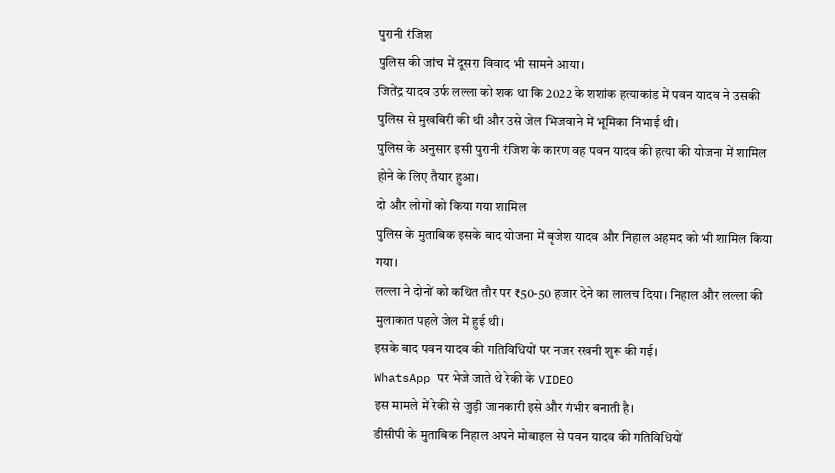पुरानी रंजिश
पुलिस की जांच में दूसरा विवाद भी सामने आया।
जितेंद्र यादव उर्फ लल्ला को शक था कि 2022 के शशांक हत्याकांड में पवन यादव ने उसकी पुलिस से मुखबिरी की थी और उसे जेल भिजवाने में भूमिका निभाई थी।
पुलिस के अनुसार इसी पुरानी रंजिश के कारण वह पवन यादव की हत्या की योजना में शामिल होने के लिए तैयार हुआ।
दो और लोगों को किया गया शामिल
पुलिस के मुताबिक इसके बाद योजना में बृजेश यादव और निहाल अहमद को भी शामिल किया गया।
लल्ला ने दोनों को कथित तौर पर ₹50-50 हजार देने का लालच दिया। निहाल और लल्ला की मुलाकात पहले जेल में हुई थी।
इसके बाद पवन यादव की गतिविधियों पर नजर रखनी शुरू की गई।
WhatsApp पर भेजे जाते थे रेकी के VIDEO
इस मामले में रेकी से जुड़ी जानकारी इसे और गंभीर बनाती है।
डीसीपी के मुताबिक निहाल अपने मोबाइल से पवन यादव की गतिविधियों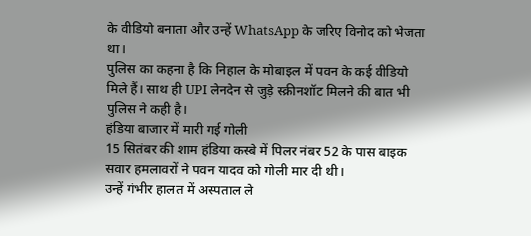के वीडियो बनाता और उन्हें WhatsApp के जरिए विनोद को भेजता था।
पुलिस का कहना है कि निहाल के मोबाइल में पवन के कई वीडियो मिले हैं। साथ ही UPI लेनदेन से जुड़े स्क्रीनशॉट मिलने की बात भी पुलिस ने कही है।
हंडिया बाजार में मारी गई गोली
15 सितंबर की शाम हंडिया कस्बे में पिलर नंबर 52 के पास बाइक सवार हमलावरों ने पवन यादव को गोली मार दी थी।
उन्हें गंभीर हालत में अस्पताल ले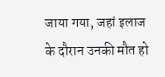जाया गया, जहां इलाज के दौरान उनकी मौत हो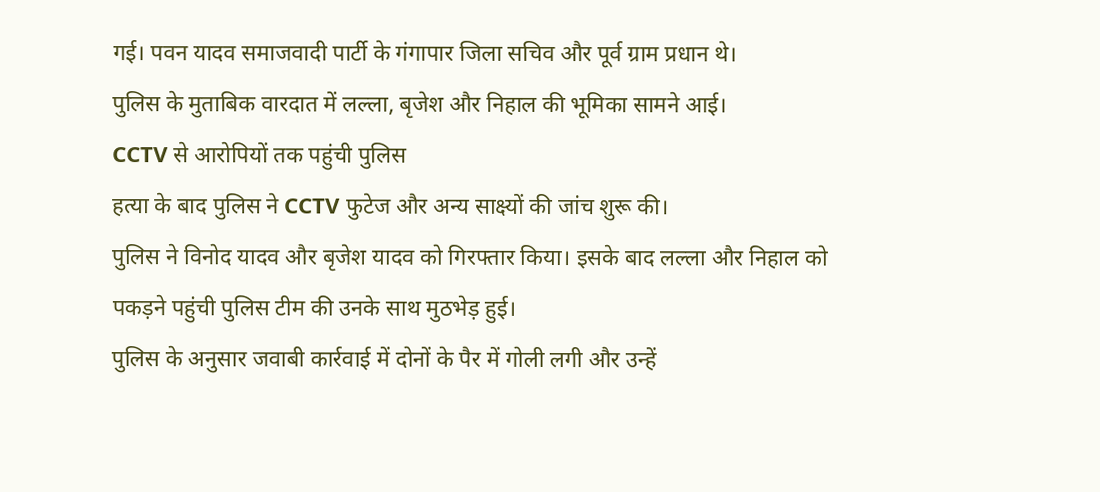गई। पवन यादव समाजवादी पार्टी के गंगापार जिला सचिव और पूर्व ग्राम प्रधान थे।
पुलिस के मुताबिक वारदात में लल्ला, बृजेश और निहाल की भूमिका सामने आई।
CCTV से आरोपियों तक पहुंची पुलिस
हत्या के बाद पुलिस ने CCTV फुटेज और अन्य साक्ष्यों की जांच शुरू की।
पुलिस ने विनोद यादव और बृजेश यादव को गिरफ्तार किया। इसके बाद लल्ला और निहाल को पकड़ने पहुंची पुलिस टीम की उनके साथ मुठभेड़ हुई।
पुलिस के अनुसार जवाबी कार्रवाई में दोनों के पैर में गोली लगी और उन्हें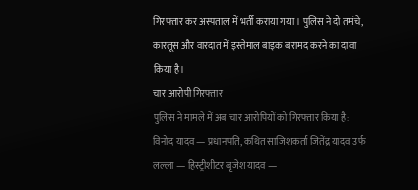गिरफ्तार कर अस्पताल में भर्ती कराया गया। पुलिस ने दो तमंचे, कारतूस और वारदात में इस्तेमाल बाइक बरामद करने का दावा किया है।
चार आरोपी गिरफ्तार
पुलिस ने मामले में अब चार आरोपियों को गिरफ्तार किया है:
विनोद यादव — प्रधानपति, कथित साजिशकर्ता जितेंद्र यादव उर्फ लल्ला — हिस्ट्रीशीटर बृजेश यादव —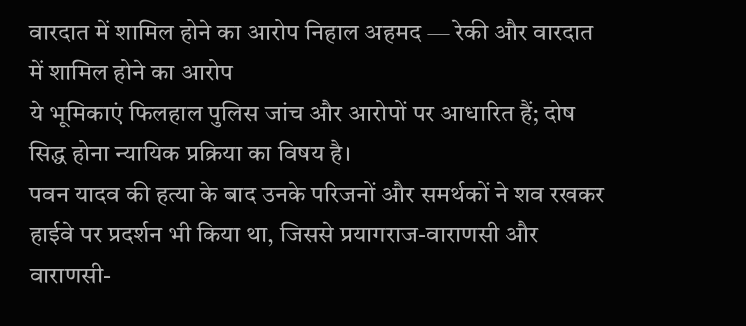वारदात में शामिल होने का आरोप निहाल अहमद — रेकी और वारदात में शामिल होने का आरोप
ये भूमिकाएं फिलहाल पुलिस जांच और आरोपों पर आधारित हैं; दोष सिद्ध होना न्यायिक प्रक्रिया का विषय है।
पवन यादव की हत्या के बाद उनके परिजनों और समर्थकों ने शव रखकर हाईवे पर प्रदर्शन भी किया था, जिससे प्रयागराज-वाराणसी और वाराणसी-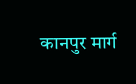कानपुर मार्ग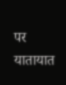पर यातायात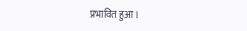प्रभावित हुआ।